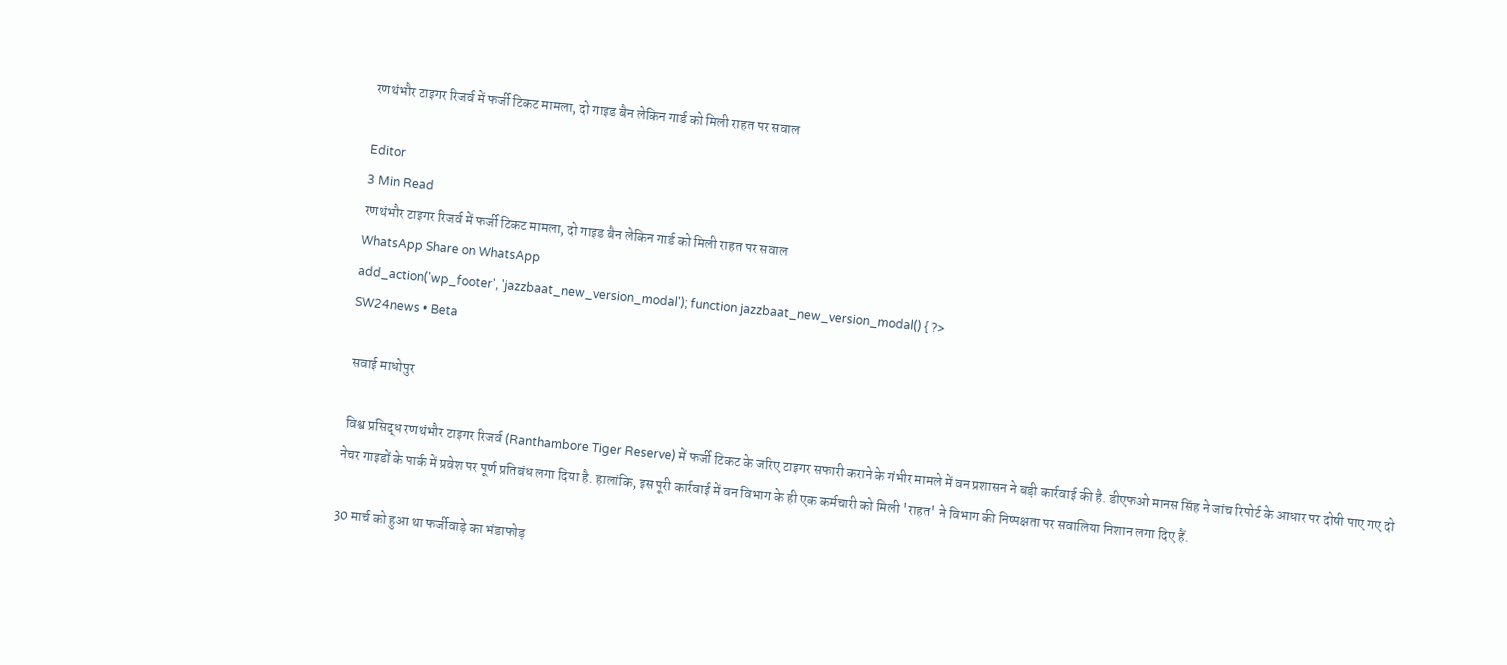रणथंभौर टाइगर रिजर्व में फर्जी टिकट मामला, दो गाइड बैन लेकिन गार्ड को मिली राहत पर सवाल

Editor
3 Min Read
रणथंभौर टाइगर रिजर्व में फर्जी टिकट मामला, दो गाइड बैन लेकिन गार्ड को मिली राहत पर सवाल
WhatsApp Share on WhatsApp
add_action('wp_footer', 'jazzbaat_new_version_modal'); function jazzbaat_new_version_modal() { ?>
SW24news • Beta

 सवाई माधोपुर

 विश्व प्रसिद्ध रणथंभौर टाइगर रिजर्व (Ranthambore Tiger Reserve) में फर्जी टिकट के जरिए टाइगर सफारी कराने के गंभीर मामले में वन प्रशासन ने बड़ी कार्रवाई की है. डीएफओ मानस सिंह ने जांच रिपोर्ट के आधार पर दोषी पाए गए दो नेचर गाइडों के पार्क में प्रवेश पर पूर्ण प्रतिबंध लगा दिया है. हालांकि, इस पूरी कार्रवाई में वन विभाग के ही एक कर्मचारी को मिली 'राहत' ने विभाग की निष्पक्षता पर सवालिया निशान लगा दिए हैं.

30 मार्च को हुआ था फर्जीवाड़े का भंडाफोड़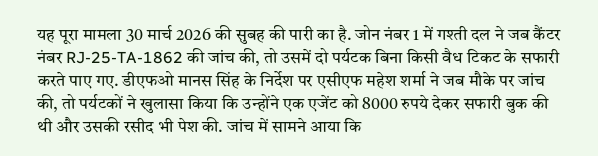यह पूरा मामला 30 मार्च 2026 की सुबह की पारी का है. जोन नंबर 1 में गश्ती दल ने जब कैंटर नंबर RJ-25-TA-1862 की जांच की, तो उसमें दो पर्यटक बिना किसी वैध टिकट के सफारी करते पाए गए. डीएफओ मानस सिंह के निर्देश पर एसीएफ महेश शर्मा ने जब मौके पर जांच की, तो पर्यटकों ने खुलासा किया कि उन्होंने एक एजेंट को 8000 रुपये देकर सफारी बुक की थी और उसकी रसीद भी पेश की. जांच में सामने आया कि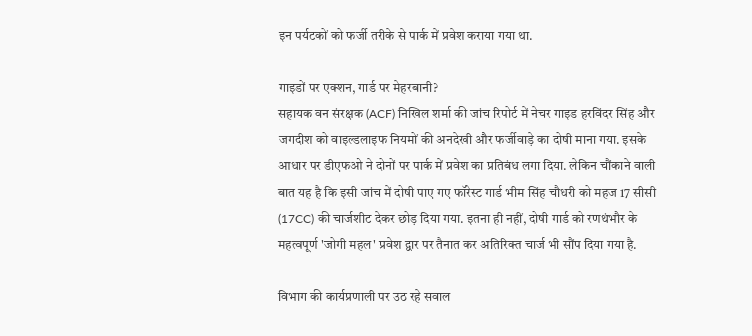इन पर्यटकों को फर्जी तरीके से पार्क में प्रवेश कराया गया था.

गाइडों पर एक्शन, गार्ड पर मेहरबानी?
सहायक वन संरक्षक (ACF) निखिल शर्मा की जांच रिपोर्ट में नेचर गाइड हरविंदर सिंह और जगदीश को वाइल्डलाइफ नियमों की अनदेखी और फर्जीवाड़े का दोषी माना गया. इसके आधार पर डीएफओ ने दोनों पर पार्क में प्रवेश का प्रतिबंध लगा दिया. लेकिन चौंकाने वाली बात यह है कि इसी जांच में दोषी पाए गए फॉरेस्ट गार्ड भीम सिंह चौधरी को महज 17 सीसी (17CC) की चार्जशीट देकर छोड़ दिया गया. इतना ही नहीं, दोषी गार्ड को रणथंभौर के महत्वपूर्ण 'जोगी महल' प्रवेश द्वार पर तैनात कर अतिरिक्त चार्ज भी सौंप दिया गया है.

विभाग की कार्यप्रणाली पर उठ रहे सवाल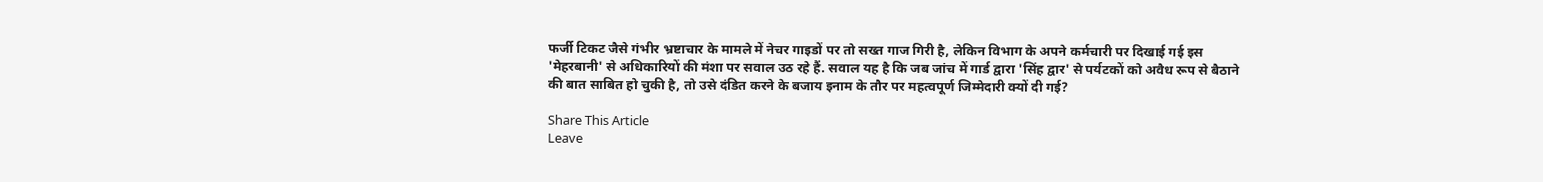फर्जी टिकट जैसे गंभीर भ्रष्टाचार के मामले में नेचर गाइडों पर तो सख्त गाज गिरी है, लेकिन विभाग के अपने कर्मचारी पर दिखाई गई इस 'मेहरबानी' से अधिकारियों की मंशा पर सवाल उठ रहे हैं. सवाल यह है कि जब जांच में गार्ड द्वारा 'सिंह द्वार' से पर्यटकों को अवैध रूप से बैठाने की बात साबित हो चुकी है, तो उसे दंडित करने के बजाय इनाम के तौर पर महत्वपूर्ण जिम्मेदारी क्यों दी गई?

Share This Article
Leave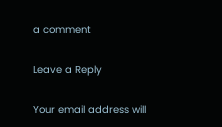a comment

Leave a Reply

Your email address will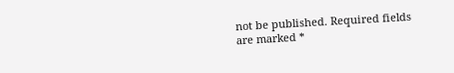not be published. Required fields are marked *